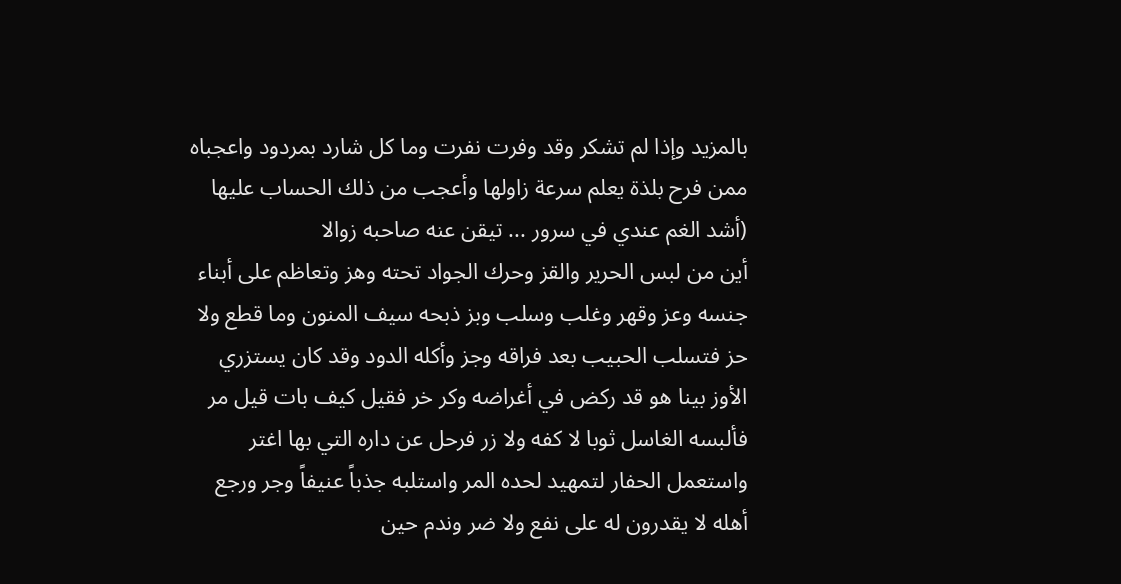بالمزيد وإذا لم تشكر وقد وفرت نفرت وما كل شارد بمردود واعجباه ممن فرح بلذة يعلم سرعة زاولها وأعجب من ذلك الحساب عليها
(أشد الغم عندي في سرور ... تيقن عنه صاحبه زوالا
أين من لبس الحرير والقز وحرك الجواد تحته وهز وتعاظم على أبناء جنسه وعز وقهر وغلب وسلب وبز ذبحه سيف المنون وما قطع ولا حز فتسلب الحبيب بعد فراقه وجز وأكله الدود وقد كان يستزري الأوز بينا هو قد ركض في أغراضه وكر خر فقيل كيف بات قيل مر فألبسه الغاسل ثوبا لا كفه ولا زر فرحل عن داره التي بها اغتر واستعمل الحفار لتمهيد لحده المر واستلبه جذباً عنيفاً وجر ورجع أهله لا يقدرون له على نفع ولا ضر وندم حين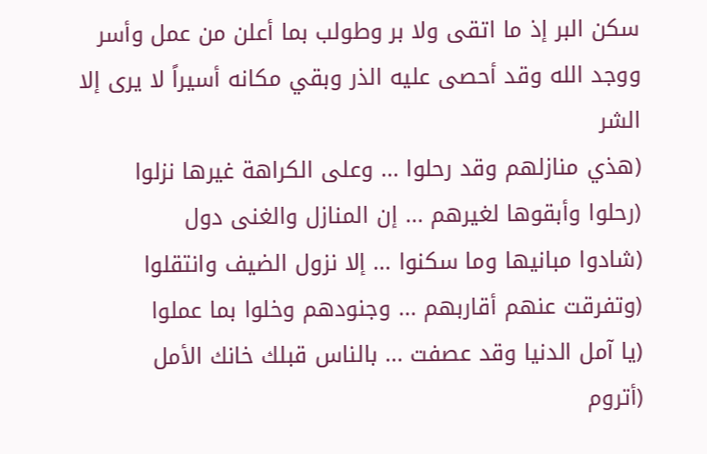سكن البر إذ ما اتقى ولا بر وطولب بما أعلن من عمل وأسر ووجد الله وقد أحصى عليه الذر وبقي مكانه أسيراً لا يرى إلا الشر
(هذي منازلهم وقد رحلوا ... وعلى الكراهة غيرها نزلوا
(رحلوا وأبقوها لغيرهم ... إن المنازل والغنى دول
(شادوا مبانيها وما سكنوا ... إلا نزول الضيف وانتقلوا
(وتفرقت عنهم أقاربهم ... وجنودهم وخلوا بما عملوا
(يا آمل الدنيا وقد عصفت ... بالناس قبلك خانك الأمل
(أتروم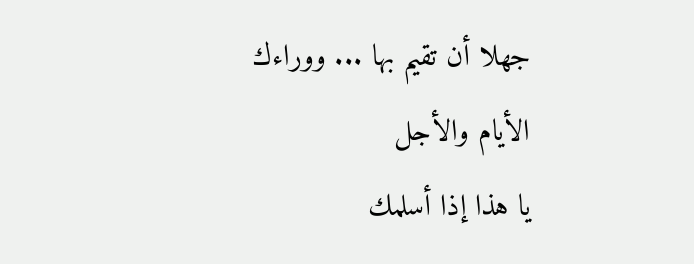جهلا أن تقيم بها ... ووراءك الأيام والأجل
يا هذا إذا أسلمك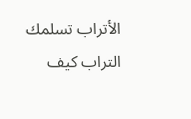الأتراب تسلمك التراب كيف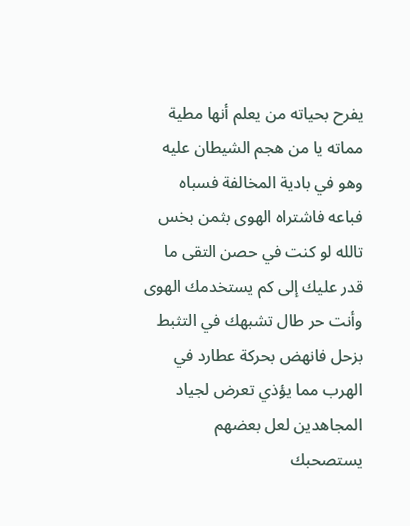يفرح بحياته من يعلم أنها مطية مماته يا من هجم الشيطان عليه وهو في بادية المخالفة فسباه فباعه فاشتراه الهوى بثمن بخس تالله لو كنت في حصن التقى ما قدر عليك إلى كم يستخدمك الهوى وأنت حر طال تشبهك في التثبط بزحل فانهض بحركة عطارد في الهرب مما يؤذي تعرض لجياد المجاهدين لعل بعضهم يستصحبك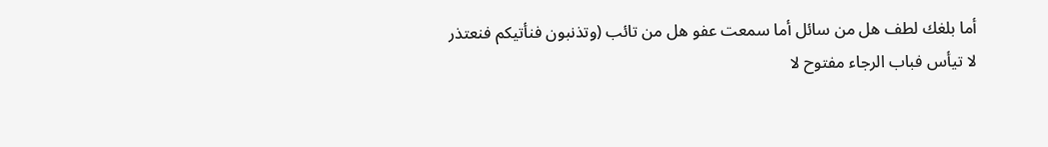أما بلغك لطف هل من سائل أما سمعت عفو هل من تائب (وتذنبون فنأتيكم فنعتذر
لا تيأس فباب الرجاء مفتوح لا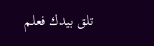تلق بيدك فعلم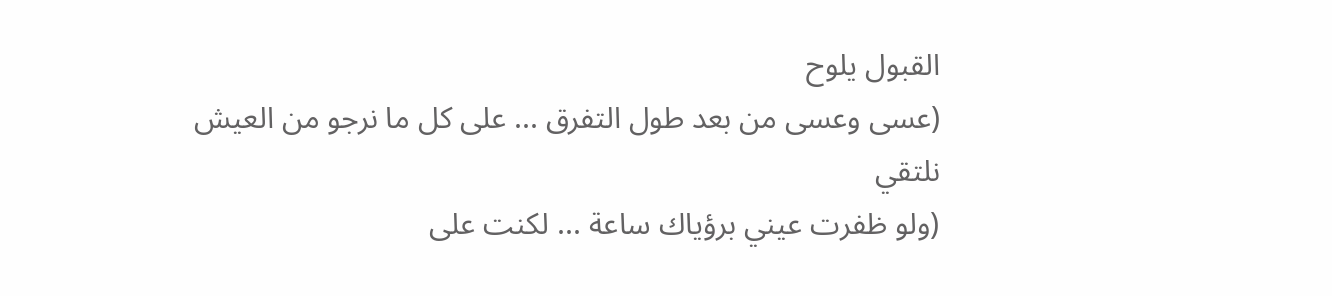القبول يلوح
(عسى وعسى من بعد طول التفرق ... على كل ما نرجو من العيش نلتقي
(ولو ظفرت عيني برؤياك ساعة ... لكنت على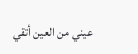عيني من العين أتقي